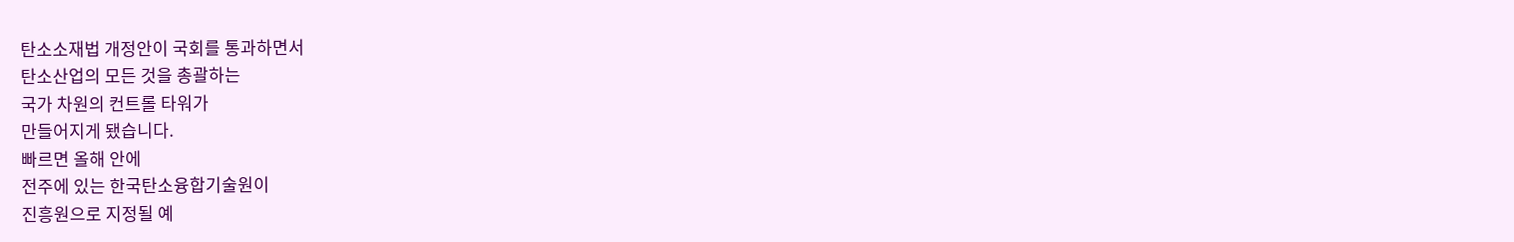탄소소재법 개정안이 국회를 통과하면서
탄소산업의 모든 것을 총괄하는
국가 차원의 컨트롤 타워가
만들어지게 됐습니다.
빠르면 올해 안에
전주에 있는 한국탄소융합기술원이
진흥원으로 지정될 예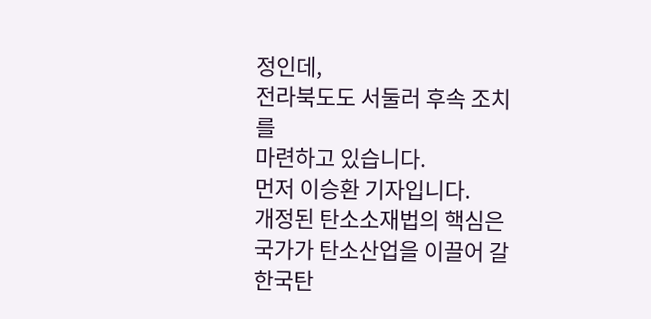정인데,
전라북도도 서둘러 후속 조치를
마련하고 있습니다.
먼저 이승환 기자입니다.
개정된 탄소소재법의 핵심은
국가가 탄소산업을 이끌어 갈
한국탄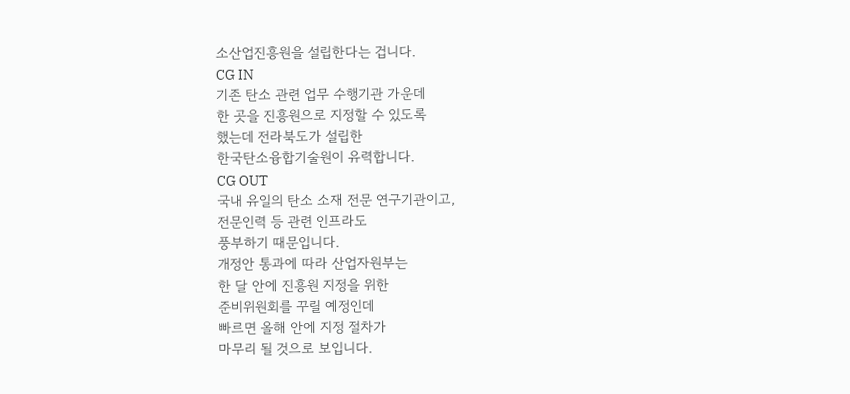소산업진흥원을 설립한다는 겁니다.
CG IN
기존 탄소 관련 업무 수행기관 가운데
한 곳을 진흥원으로 지정할 수 있도록
했는데 전라북도가 설립한
한국탄소융합기술원이 유력합니다.
CG OUT
국내 유일의 탄소 소재 전문 연구기관이고,
전문인력 등 관련 인프라도
풍부하기 때문입니다.
개정안 통과에 따라 산업자원부는
한 달 안에 진흥원 지정을 위한
준비위원회를 꾸릴 예정인데
빠르면 올해 안에 지정 절차가
마무리 될 것으로 보입니다.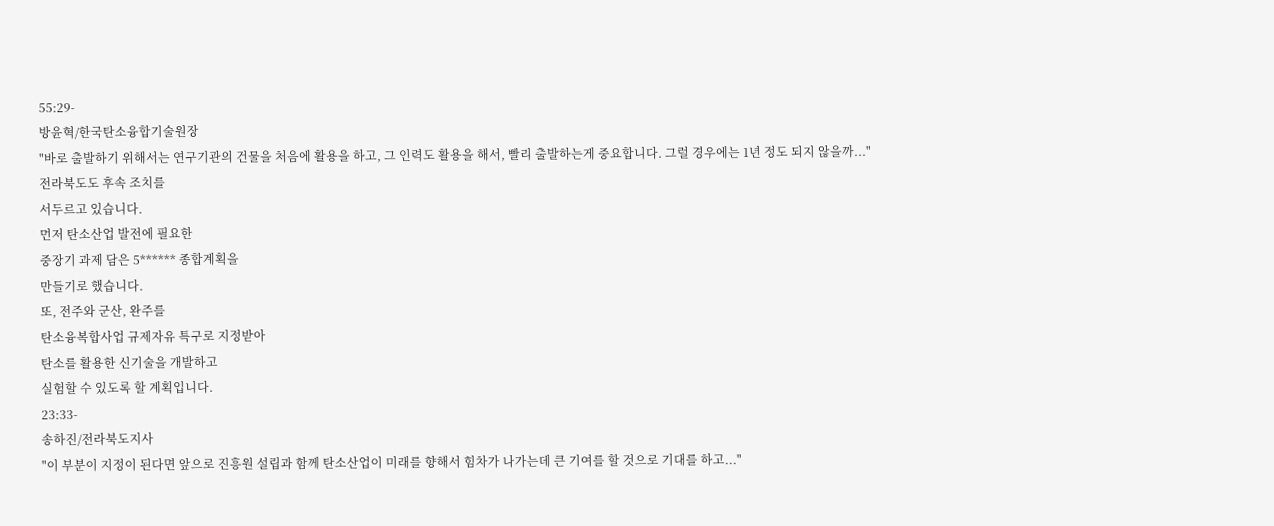55:29-
방윤혁/한국탄소융합기술원장
"바로 출발하기 위해서는 연구기관의 건물을 처음에 활용을 하고, 그 인력도 활용을 해서, 빨리 출발하는게 중요합니다. 그럴 경우에는 1년 정도 되지 않을까..."
전라북도도 후속 조치를
서두르고 있습니다.
먼저 탄소산업 발전에 필요한
중장기 과제 담은 5****** 종합계획을
만들기로 했습니다.
또, 전주와 군산, 완주를
탄소융복합사업 규제자유 특구로 지정받아
탄소를 활용한 신기술을 개발하고
실험할 수 있도록 할 계획입니다.
23:33-
송하진/전라북도지사
"이 부분이 지정이 된다면 앞으로 진흥원 설립과 함께 탄소산업이 미래를 향해서 힘차가 나가는데 큰 기여를 할 것으로 기대를 하고..."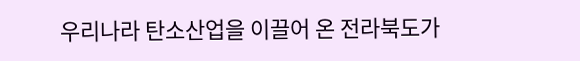우리나라 탄소산업을 이끌어 온 전라북도가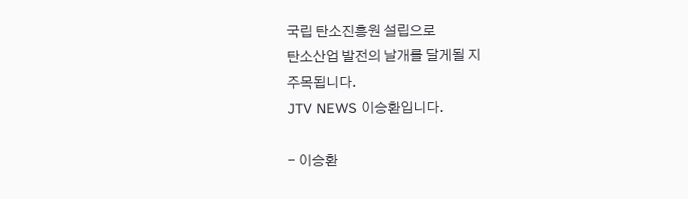국립 탄소진흥원 설립으로
탄소산업 발전의 날개를 달게될 지
주목됩니다.
JTV NEWS 이승환입니다.

- 이승환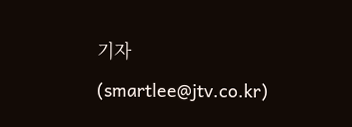기자 (smartlee@jtv.co.kr)